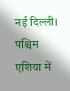नई दिल्ली। पश्चिम एशिया में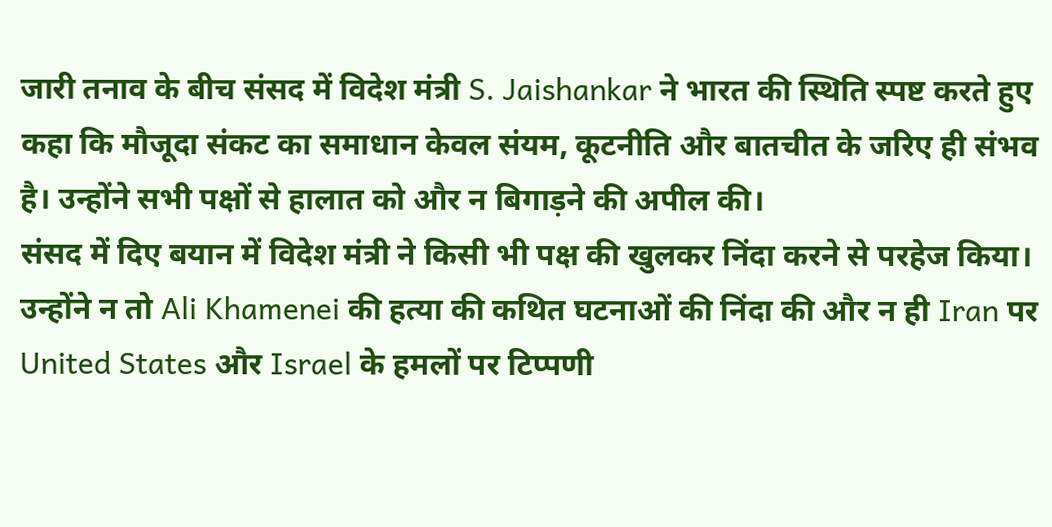जारी तनाव के बीच संसद में विदेश मंत्री S. Jaishankar ने भारत की स्थिति स्पष्ट करते हुए कहा कि मौजूदा संकट का समाधान केवल संयम, कूटनीति और बातचीत के जरिए ही संभव है। उन्होंने सभी पक्षों से हालात को और न बिगाड़ने की अपील की।
संसद में दिए बयान में विदेश मंत्री ने किसी भी पक्ष की खुलकर निंदा करने से परहेज किया। उन्होंने न तो Ali Khamenei की हत्या की कथित घटनाओं की निंदा की और न ही Iran पर United States और Israel के हमलों पर टिप्पणी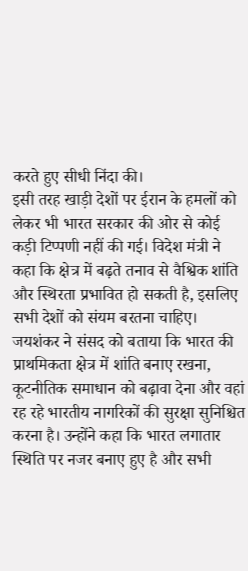करते हुए सीधी निंदा की।
इसी तरह खाड़ी देशों पर ईरान के हमलों को लेकर भी भारत सरकार की ओर से कोई कड़ी टिप्पणी नहीं की गई। विदेश मंत्री ने कहा कि क्षेत्र में बढ़ते तनाव से वैश्विक शांति और स्थिरता प्रभावित हो सकती है, इसलिए सभी देशों को संयम बरतना चाहिए।
जयशंकर ने संसद को बताया कि भारत की प्राथमिकता क्षेत्र में शांति बनाए रखना, कूटनीतिक समाधान को बढ़ावा देना और वहां रह रहे भारतीय नागरिकों की सुरक्षा सुनिश्चित करना है। उन्होंने कहा कि भारत लगातार स्थिति पर नजर बनाए हुए है और सभी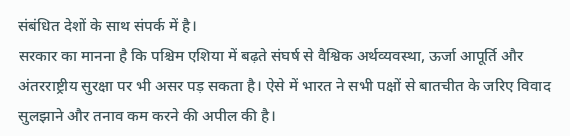संबंधित देशों के साथ संपर्क में है।
सरकार का मानना है कि पश्चिम एशिया में बढ़ते संघर्ष से वैश्विक अर्थव्यवस्था, ऊर्जा आपूर्ति और अंतरराष्ट्रीय सुरक्षा पर भी असर पड़ सकता है। ऐसे में भारत ने सभी पक्षों से बातचीत के जरिए विवाद सुलझाने और तनाव कम करने की अपील की है।